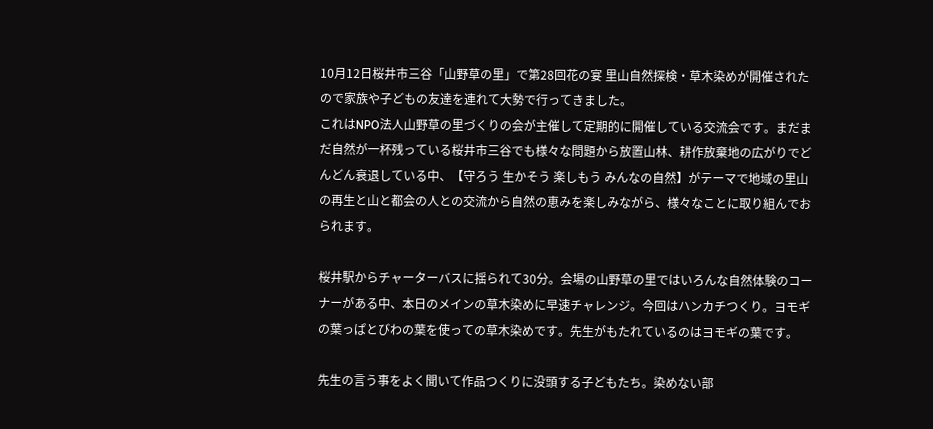10月12日桜井市三谷「山野草の里」で第28回花の宴 里山自然探検・草木染めが開催されたので家族や子どもの友達を連れて大勢で行ってきました。
これはNPO法人山野草の里づくりの会が主催して定期的に開催している交流会です。まだまだ自然が一杯残っている桜井市三谷でも様々な問題から放置山林、耕作放棄地の広がりでどんどん衰退している中、【守ろう 生かそう 楽しもう みんなの自然】がテーマで地域の里山の再生と山と都会の人との交流から自然の恵みを楽しみながら、様々なことに取り組んでおられます。

桜井駅からチャーターバスに揺られて30分。会場の山野草の里ではいろんな自然体験のコーナーがある中、本日のメインの草木染めに早速チャレンジ。今回はハンカチつくり。ヨモギの葉っぱとびわの葉を使っての草木染めです。先生がもたれているのはヨモギの葉です。

先生の言う事をよく聞いて作品つくりに没頭する子どもたち。染めない部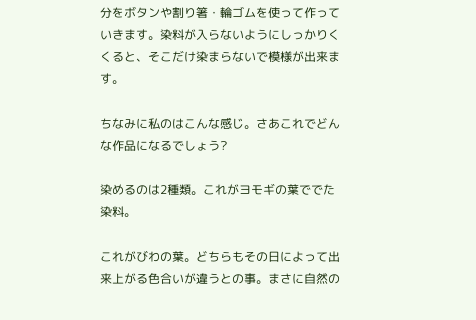分をボタンや割り箸・輪ゴムを使って作っていきます。染料が入らないようにしっかりくくると、そこだけ染まらないで模様が出来ます。

ちなみに私のはこんな感じ。さあこれでどんな作品になるでしょう?

染めるのは2種類。これがヨモギの葉ででた染料。

これがびわの葉。どちらもその日によって出来上がる色合いが違うとの事。まさに自然の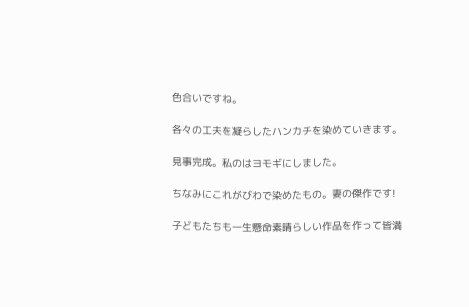色合いですね。

各々の工夫を凝らしたハンカチを染めていきます。

見事完成。私のはヨモギにしました。

ちなみにこれがびわで染めたもの。妻の傑作です!

子どもたちも一生懸命素晴らしい作品を作って皆満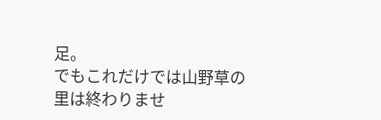足。
でもこれだけでは山野草の里は終わりませ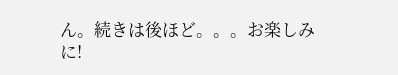ん。続きは後ほど。。。お楽しみに!